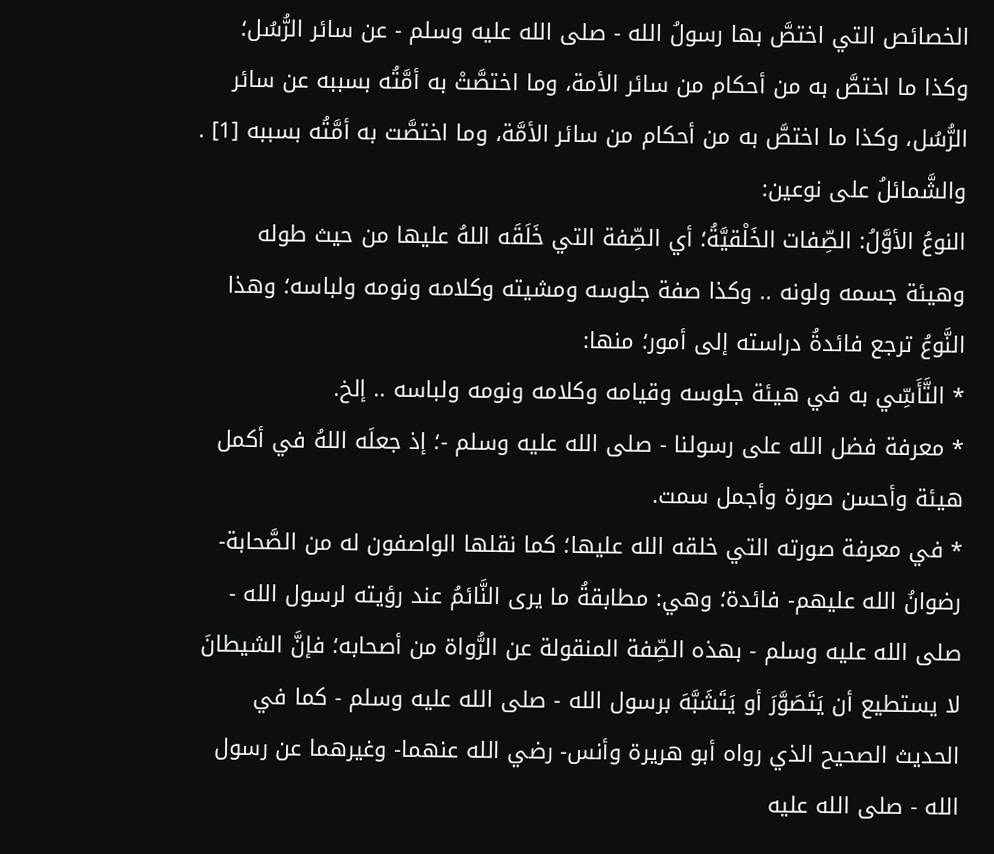الخصائص التي اختصَّ بها رسولُ الله - صلى الله عليه وسلم - عن سائر الرُّسُل؛ وكذا ما اختصَّ به من أحكام من سائر الأمة، وما اختصَّتْ به أمَّتُه بسببه عن سائر الرُّسُل، وكذا ما اختصَّ به من أحكام من سائر الأمَّة، وما اختصَّت به أمَّتُه بسببه [1] .
والشَّمائلُ على نوعين:
النوعُ الأوَّلُ: الصِّفات الخَلْقيَّةُ؛ أي الصِّفة التي خَلَقَه اللهُ عليها من حيث طوله وهيئة جسمه ولونه .. وكذا صفة جلوسه ومشيته وكلامه ونومه ولباسه؛ وهذا النَّوعُ ترجع فائدةُ دراسته إلى أمور؛ منها:
* التَّأَسِّي به في هيئة جلوسه وقيامه وكلامه ونومه ولباسه .. إلخ.
* معرفة فضل الله على رسولنا - صلى الله عليه وسلم -؛ إذ جعلَه اللهُ في أكمل هيئة وأحسن صورة وأجمل سمت.
* في معرفة صورته التي خلقه الله عليها؛ كما نقلها الواصفون له من الصَّحابة- رضوانُ الله عليهم- فائدة؛ وهي: مطابقةُ ما يرى النَّائمُ عند رؤيته لرسول الله - صلى الله عليه وسلم - بهذه الصِّفة المنقولة عن الرُّواة من أصحابه؛ فإنَّ الشيطانَ لا يستطيع أن يَتَصَوَّرَ أو يَتَشَبَّهَ برسول الله - صلى الله عليه وسلم - كما في الحديث الصحيح الذي رواه أبو هريرة وأنس- رضي الله عنهما- وغيرهما عن رسول الله - صلى الله عليه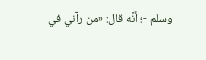وسلم -؛ أنَّه قال: «من رآني في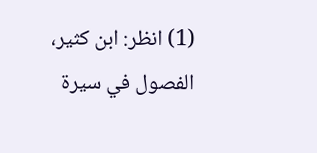(1) انظر: ابن كثير، الفصول في سيرة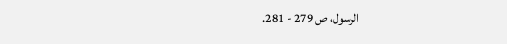الرسول، ص 279 - 281.